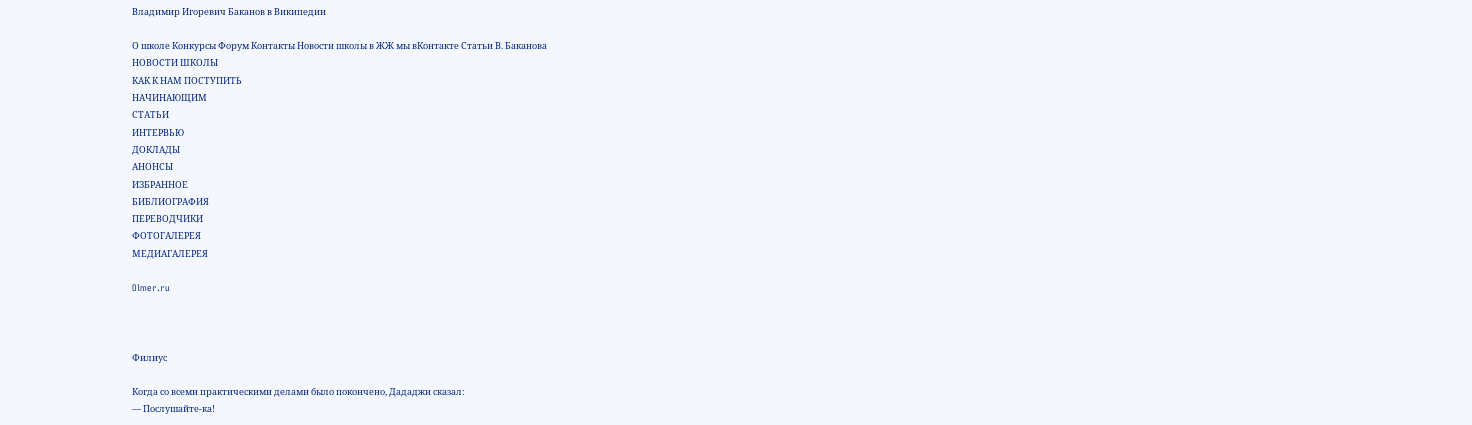Владимир Игоревич Баканов в Википедии

О школе Конкурсы Форум Контакты Новости школы в ЖЖ мы вКонтакте Статьи В. Баканова
НОВОСТИ ШКОЛЫ
КАК К НАМ ПОСТУПИТЬ
НАЧИНАЮЩИМ
СТАТЬИ
ИНТЕРВЬЮ
ДОКЛАДЫ
АНОНСЫ
ИЗБРАННОЕ
БИБЛИОГРАФИЯ
ПЕРЕВОДЧИКИ
ФОТОГАЛЕРЕЯ
МЕДИАГАЛЕРЕЯ

Olmer.ru



Филиус

Когда со всеми практическими делами было покончено, Дададжи сказал:
— Послушайте-ка!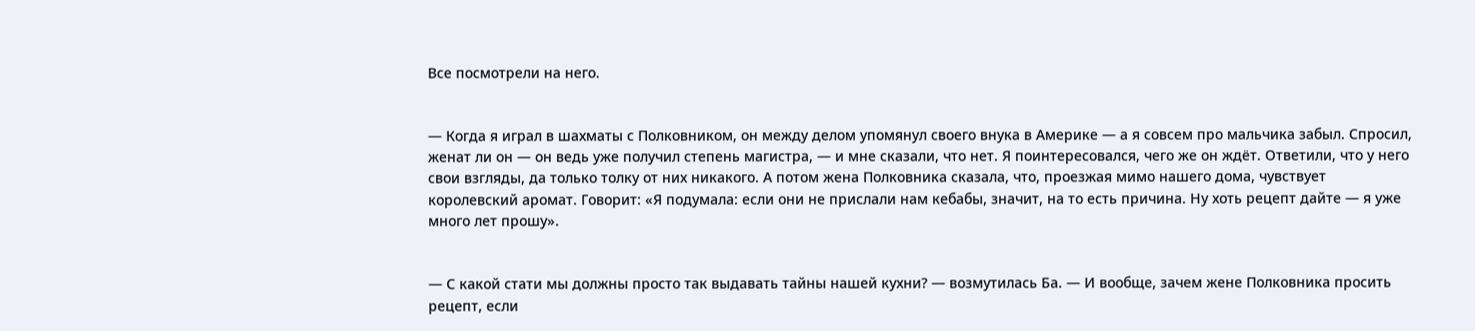Все посмотрели на него.


— Когда я играл в шахматы с Полковником, он между делом упомянул своего внука в Америке — а я совсем про мальчика забыл. Спросил, женат ли он — он ведь уже получил степень магистра, — и мне сказали, что нет. Я поинтересовался, чего же он ждёт. Ответили, что у него свои взгляды, да только толку от них никакого. А потом жена Полковника сказала, что, проезжая мимо нашего дома, чувствует королевский аромат. Говорит: «Я подумала: если они не прислали нам кебабы, значит, на то есть причина. Ну хоть рецепт дайте — я уже много лет прошу».


— С какой стати мы должны просто так выдавать тайны нашей кухни? — возмутилась Ба. — И вообще, зачем жене Полковника просить рецепт, если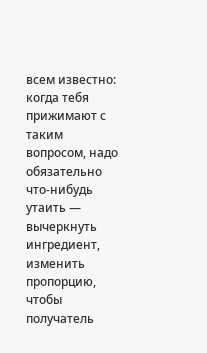всем известно: когда тебя прижимают с таким вопросом, надо обязательно что-нибудь утаить — вычеркнуть ингредиент, изменить пропорцию, чтобы получатель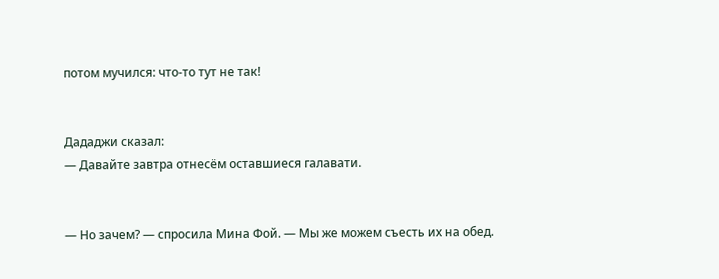потом мучился: что-то тут не так!


Дададжи сказал:
— Давайте завтра отнесём оставшиеся галавати.


— Но зачем? — спросила Мина Фой. — Мы же можем съесть их на обед.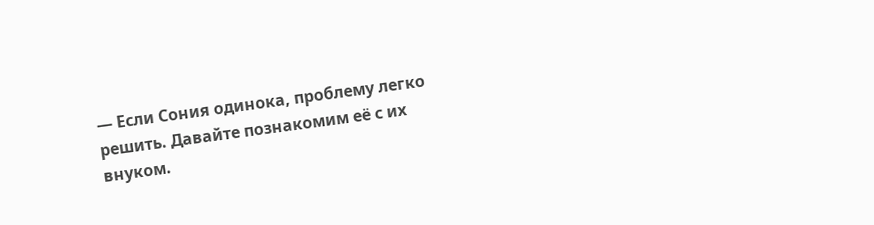— Если Сония одинока, проблему легко решить. Давайте познакомим её с их внуком.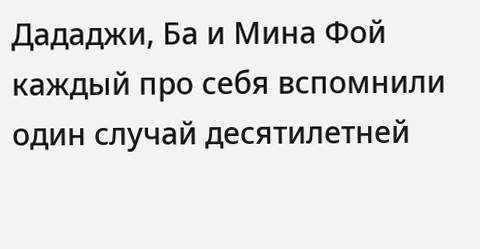Дададжи, Ба и Мина Фой каждый про себя вспомнили один случай десятилетней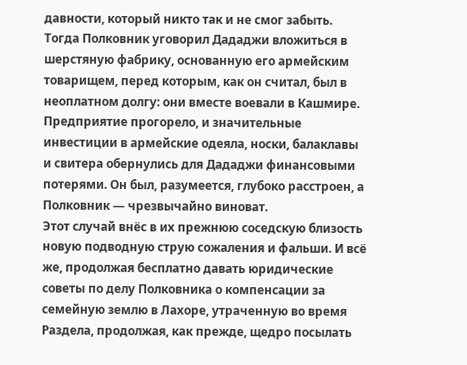давности, который никто так и не смог забыть. Тогда Полковник уговорил Дададжи вложиться в шерстяную фабрику, основанную его армейским товарищем, перед которым, как он считал, был в неоплатном долгу: они вместе воевали в Кашмире. Предприятие прогорело, и значительные инвестиции в армейские одеяла, носки, балаклавы и свитера обернулись для Дададжи финансовыми потерями. Он был, разумеется, глубоко расстроен, а Полковник — чрезвычайно виноват.
Этот случай внёс в их прежнюю соседскую близость новую подводную струю сожаления и фальши. И всё же, продолжая бесплатно давать юридические советы по делу Полковника о компенсации за семейную землю в Лахоре, утраченную во время Раздела, продолжая, как прежде, щедро посылать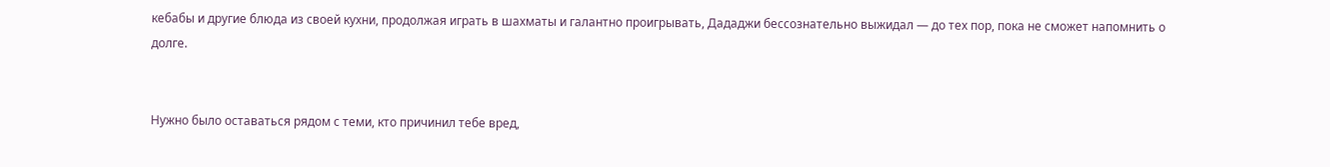кебабы и другие блюда из своей кухни, продолжая играть в шахматы и галантно проигрывать, Дададжи бессознательно выжидал — до тех пор, пока не сможет напомнить о долге.


Нужно было оставаться рядом с теми, кто причинил тебе вред,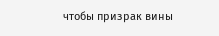чтобы призрак вины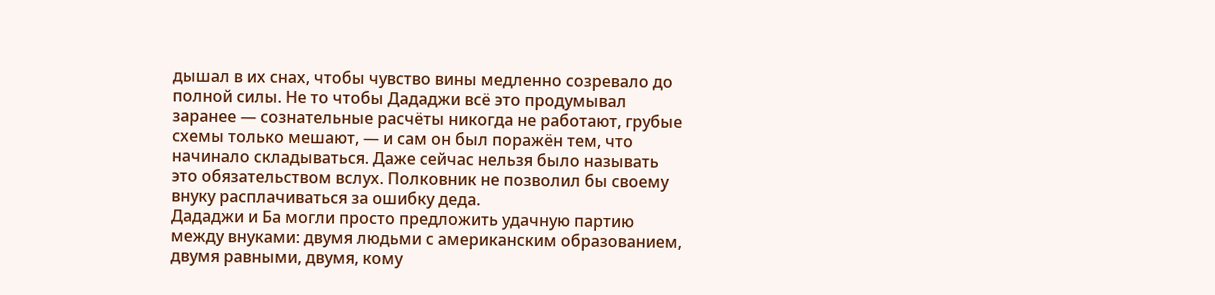дышал в их снах, чтобы чувство вины медленно созревало до полной силы. Не то чтобы Дададжи всё это продумывал заранее — сознательные расчёты никогда не работают, грубые схемы только мешают, — и сам он был поражён тем, что начинало складываться. Даже сейчас нельзя было называть это обязательством вслух. Полковник не позволил бы своему внуку расплачиваться за ошибку деда.
Дададжи и Ба могли просто предложить удачную партию между внуками: двумя людьми с американским образованием, двумя равными, двумя, кому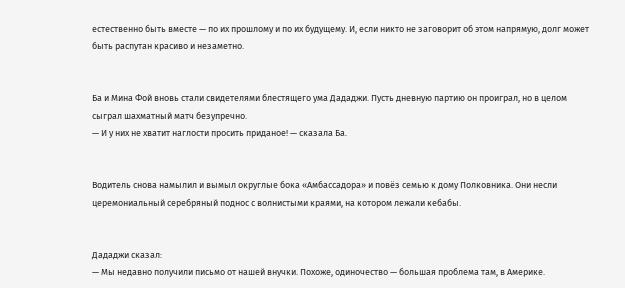естественно быть вместе — по их прошлому и по их будущему. И, если никто не заговорит об этом напрямую, долг может быть распутан красиво и незаметно.


Ба и Мина Фой вновь стали свидетелями блестящего ума Дададжи. Пусть дневную партию он проиграл, но в целом сыграл шахматный матч безупречно.
— И у них не хватит наглости просить приданое! — сказала Ба.


Водитель снова намылил и вымыл округлые бока «Амбассадора» и повёз семью к дому Полковника. Они несли церемониальный серебряный поднос с волнистыми краями, на котором лежали кебабы.


Дададжи сказал:
— Мы недавно получили письмо от нашей внучки. Похоже, одиночество — большая проблема там, в Америке.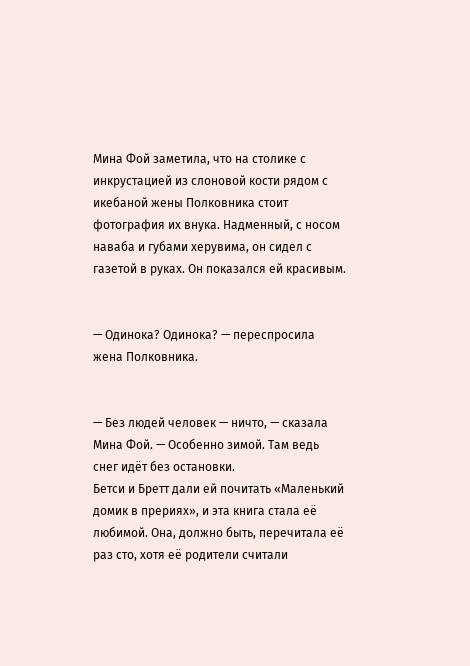Мина Фой заметила, что на столике с инкрустацией из слоновой кости рядом с икебаной жены Полковника стоит фотография их внука. Надменный, с носом наваба и губами херувима, он сидел с газетой в руках. Он показался ей красивым.


— Одинока? Одинока? — переспросила жена Полковника.


— Без людей человек — ничто, — сказала Мина Фой. — Особенно зимой. Там ведь снег идёт без остановки.
Бетси и Бретт дали ей почитать «Маленький домик в прериях», и эта книга стала её любимой. Она, должно быть, перечитала её раз сто, хотя её родители считали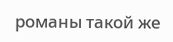романы такой же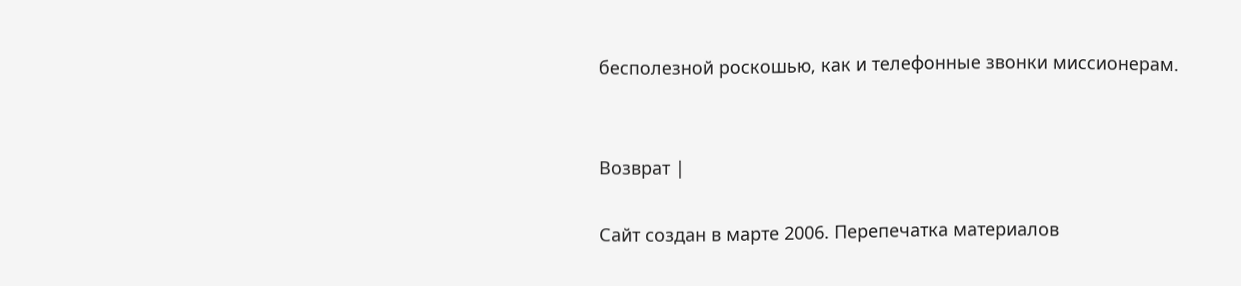бесполезной роскошью, как и телефонные звонки миссионерам.


Возврат |

Сайт создан в марте 2006. Перепечатка материалов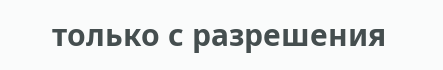только с разрешения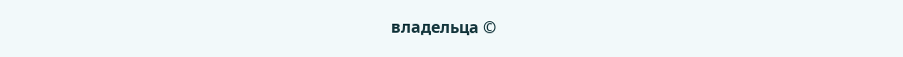владельца ©